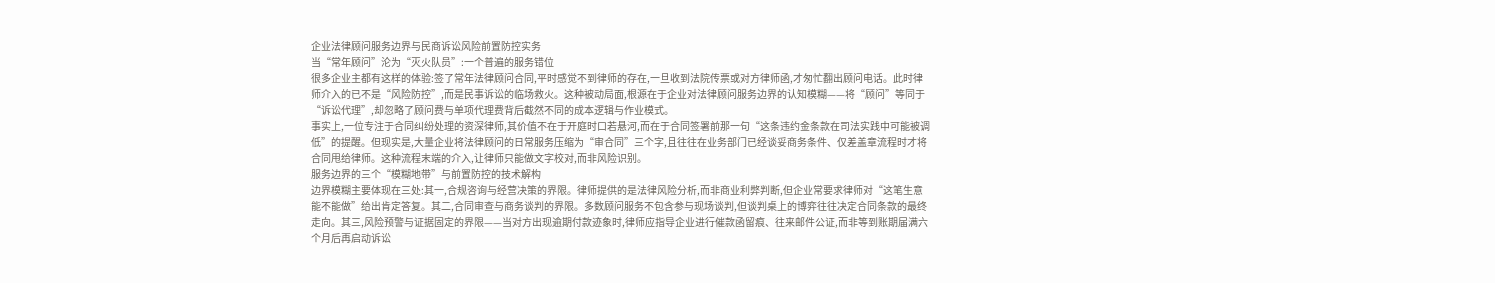企业法律顾问服务边界与民商诉讼风险前置防控实务
当“常年顾问”沦为“灭火队员”:一个普遍的服务错位
很多企业主都有这样的体验:签了常年法律顾问合同,平时感觉不到律师的存在,一旦收到法院传票或对方律师函,才匆忙翻出顾问电话。此时律师介入的已不是“风险防控”,而是民事诉讼的临场救火。这种被动局面,根源在于企业对法律顾问服务边界的认知模糊——将“顾问”等同于“诉讼代理”,却忽略了顾问费与单项代理费背后截然不同的成本逻辑与作业模式。
事实上,一位专注于合同纠纷处理的资深律师,其价值不在于开庭时口若悬河,而在于合同签署前那一句“这条违约金条款在司法实践中可能被调低”的提醒。但现实是,大量企业将法律顾问的日常服务压缩为“审合同”三个字,且往往在业务部门已经谈妥商务条件、仅差盖章流程时才将合同甩给律师。这种流程末端的介入,让律师只能做文字校对,而非风险识别。
服务边界的三个“模糊地带”与前置防控的技术解构
边界模糊主要体现在三处:其一,合规咨询与经营决策的界限。律师提供的是法律风险分析,而非商业利弊判断,但企业常要求律师对“这笔生意能不能做”给出肯定答复。其二,合同审查与商务谈判的界限。多数顾问服务不包含参与现场谈判,但谈判桌上的博弈往往决定合同条款的最终走向。其三,风险预警与证据固定的界限——当对方出现逾期付款迹象时,律师应指导企业进行催款函留痕、往来邮件公证,而非等到账期届满六个月后再启动诉讼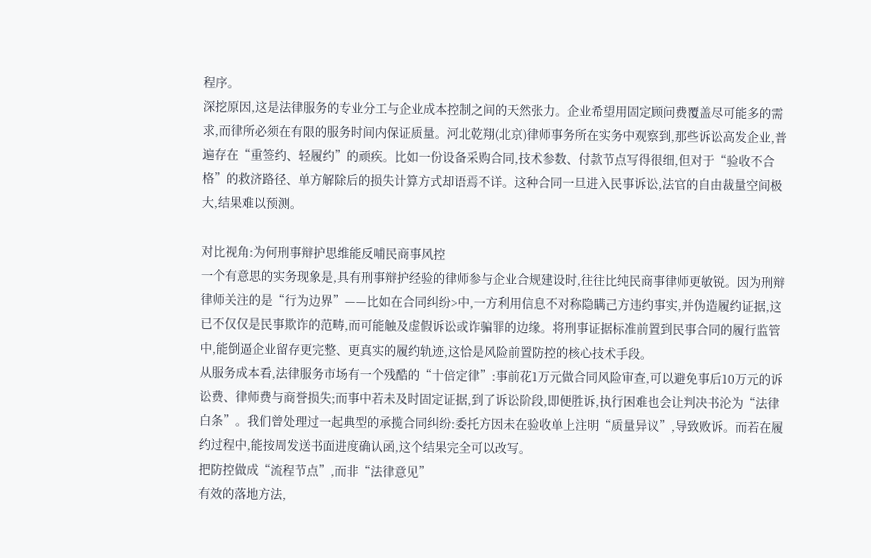程序。
深挖原因,这是法律服务的专业分工与企业成本控制之间的天然张力。企业希望用固定顾问费覆盖尽可能多的需求,而律所必须在有限的服务时间内保证质量。河北乾翔(北京)律师事务所在实务中观察到,那些诉讼高发企业,普遍存在“重签约、轻履约”的顽疾。比如一份设备采购合同,技术参数、付款节点写得很细,但对于“验收不合格”的救济路径、单方解除后的损失计算方式却语焉不详。这种合同一旦进入民事诉讼,法官的自由裁量空间极大,结果难以预测。

对比视角:为何刑事辩护思维能反哺民商事风控
一个有意思的实务现象是,具有刑事辩护经验的律师参与企业合规建设时,往往比纯民商事律师更敏锐。因为刑辩律师关注的是“行为边界”——比如在合同纠纷>中,一方利用信息不对称隐瞒己方违约事实,并伪造履约证据,这已不仅仅是民事欺诈的范畴,而可能触及虚假诉讼或诈骗罪的边缘。将刑事证据标准前置到民事合同的履行监管中,能倒逼企业留存更完整、更真实的履约轨迹,这恰是风险前置防控的核心技术手段。
从服务成本看,法律服务市场有一个残酷的“十倍定律”:事前花1万元做合同风险审查,可以避免事后10万元的诉讼费、律师费与商誉损失;而事中若未及时固定证据,到了诉讼阶段,即便胜诉,执行困难也会让判决书沦为“法律白条”。我们曾处理过一起典型的承揽合同纠纷:委托方因未在验收单上注明“质量异议”,导致败诉。而若在履约过程中,能按周发送书面进度确认函,这个结果完全可以改写。
把防控做成“流程节点”,而非“法律意见”
有效的落地方法,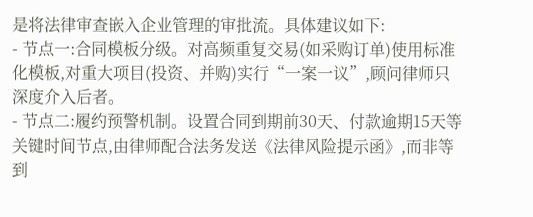是将法律审查嵌入企业管理的审批流。具体建议如下:
- 节点一:合同模板分级。对高频重复交易(如采购订单)使用标准化模板,对重大项目(投资、并购)实行“一案一议”,顾问律师只深度介入后者。
- 节点二:履约预警机制。设置合同到期前30天、付款逾期15天等关键时间节点,由律师配合法务发送《法律风险提示函》,而非等到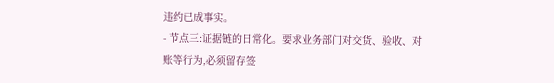违约已成事实。
- 节点三:证据链的日常化。要求业务部门对交货、验收、对账等行为,必须留存签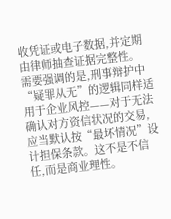收凭证或电子数据,并定期由律师抽查证据完整性。
需要强调的是,刑事辩护中“疑罪从无”的逻辑同样适用于企业风控——对于无法确认对方资信状况的交易,应当默认按“最坏情况”设计担保条款。这不是不信任,而是商业理性。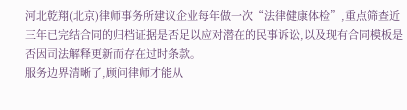河北乾翔(北京)律师事务所建议企业每年做一次“法律健康体检”,重点筛查近三年已完结合同的归档证据是否足以应对潜在的民事诉讼,以及现有合同模板是否因司法解释更新而存在过时条款。
服务边界清晰了,顾问律师才能从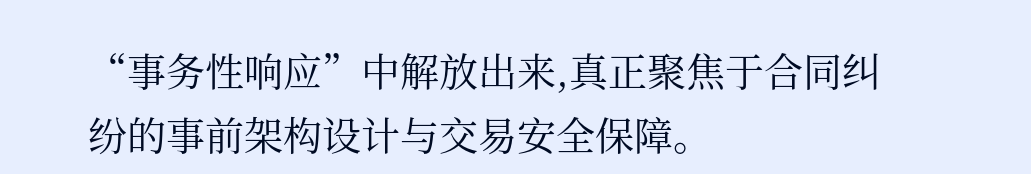“事务性响应”中解放出来,真正聚焦于合同纠纷的事前架构设计与交易安全保障。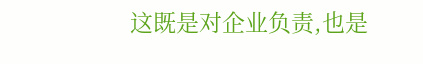这既是对企业负责,也是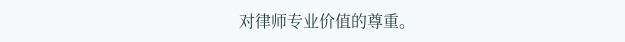对律师专业价值的尊重。